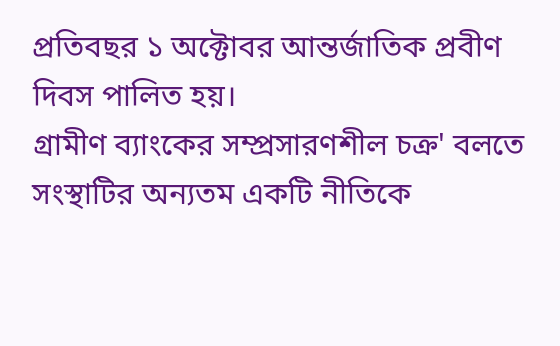প্রতিবছর ১ অক্টোবর আন্তর্জাতিক প্রবীণ দিবস পালিত হয়।
গ্রামীণ ব্যাংকের সম্প্রসারণশীল চক্র' বলতে সংস্থাটির অন্যতম একটি নীতিকে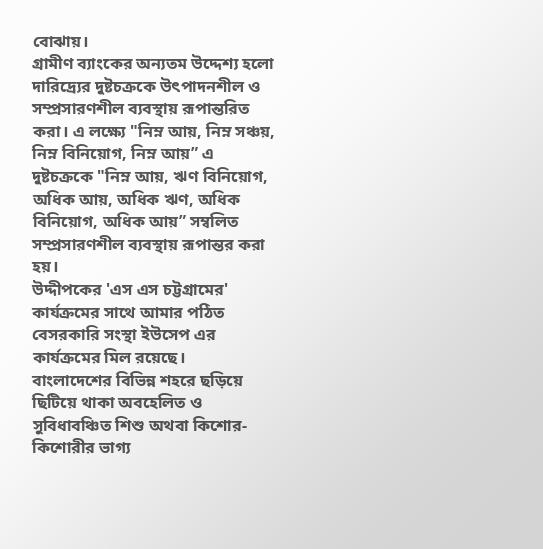বোঝায়।
গ্রামীণ ব্যাংকের অন্যতম উদ্দেশ্য হলো দারিদ্র্যের দুষ্টচক্রকে উৎপাদনশীল ও সম্প্রসারণশীল ব্যবস্থায় রূপান্তরিত করা। এ লক্ষ্যে "নিম্ন আয়, নিম্ন সঞ্চয়, নিম্ন বিনিয়োগ, নিম্ন আয়” এ দুষ্টচক্রকে "নিম্ন আয়, ঋণ বিনিয়োগ, অধিক আয়, অধিক ঋণ, অধিক বিনিয়োগ, অধিক আয়” সম্বলিত সম্প্রসারণশীল ব্যবস্থায় রূপান্তর করা হয়।
উদ্দীপকের 'এস এস চট্টগ্রামের' কার্যক্রমের সাথে আমার পঠিত বেসরকারি সংস্থা ইউসেপ এর কার্যক্রমের মিল রয়েছে।
বাংলাদেশের বিভিন্ন শহরে ছড়িয়ে ছিটিয়ে থাকা অবহেলিত ও সুবিধাবঞ্চিত শিশু অথবা কিশোর-কিশোরীর ভাগ্য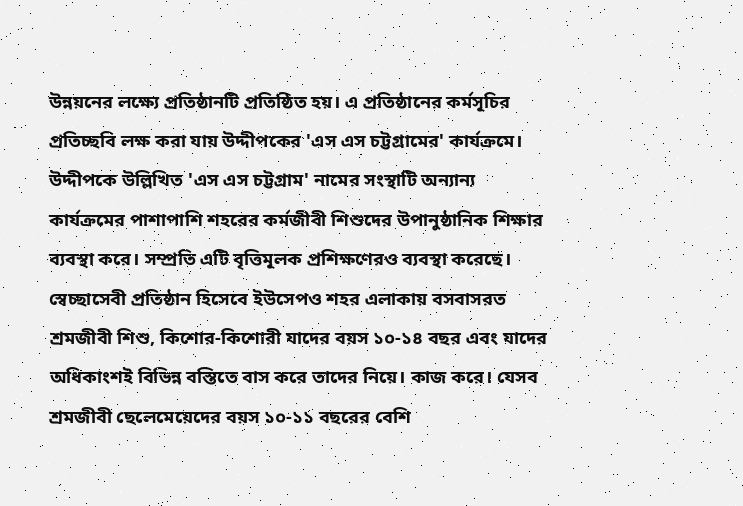উন্নয়নের লক্ষ্যে প্রতিষ্ঠানটি প্রতিষ্ঠিত হয়। এ প্রতিষ্ঠানের কর্মসূচির প্রতিচ্ছবি লক্ষ করা যায় উদ্দীপকের 'এস এস চট্টগ্রামের' কার্যক্রমে।
উদ্দীপকে উল্লিখিত 'এস এস চট্টগ্রাম' নামের সংস্থাটি অন্যান্য কার্যক্রমের পাশাপাশি শহরের কর্মজীবী শিশুদের উপানুষ্ঠানিক শিক্ষার ব্যবস্থা করে। সম্প্রতি এটি বৃত্তিমূলক প্রশিক্ষণেরও ব্যবস্থা করেছে। স্বেচ্ছাসেবী প্রতিষ্ঠান হিসেবে ইউসেপও শহর এলাকায় বসবাসরত শ্রমজীবী শিশু, কিশোর-কিশোরী যাদের বয়স ১০-১৪ বছর এবং যাদের অধিকাংশই বিভিন্ন বস্তিতে বাস করে তাদের নিয়ে। কাজ করে। যেসব শ্রমজীবী ছেলেমেয়েদের বয়স ১০-১১ বছরের বেশি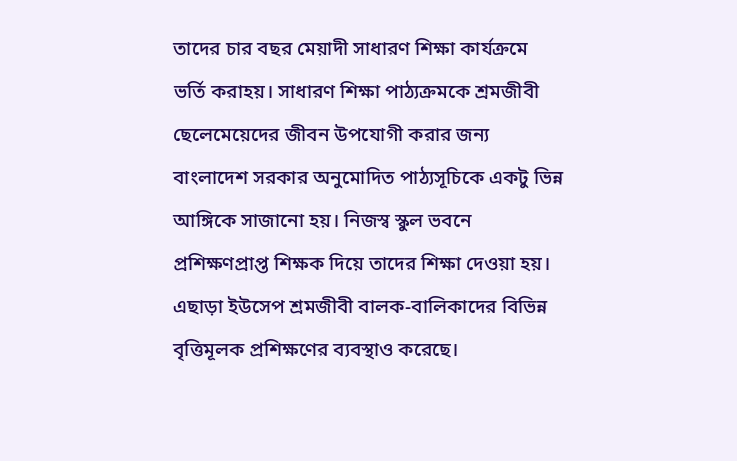তাদের চার বছর মেয়াদী সাধারণ শিক্ষা কার্যক্রমে ভর্তি করাহয়। সাধারণ শিক্ষা পাঠ্যক্রমকে শ্রমজীবী ছেলেমেয়েদের জীবন উপযোগী করার জন্য বাংলাদেশ সরকার অনুমোদিত পাঠ্যসূচিকে একটু ভিন্ন আঙ্গিকে সাজানো হয়। নিজস্ব স্কুল ভবনে প্রশিক্ষণপ্রাপ্ত শিক্ষক দিয়ে তাদের শিক্ষা দেওয়া হয়। এছাড়া ইউসেপ শ্রমজীবী বালক-বালিকাদের বিভিন্ন বৃত্তিমূলক প্রশিক্ষণের ব্যবস্থাও করেছে।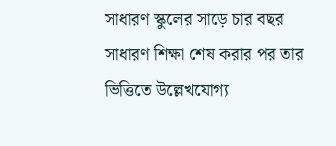সাধারণ স্কুলের সাড়ে চার বছর সাধারণ শিক্ষা শেষ করার পর তার ভিত্তিতে উল্লেখযোগ্য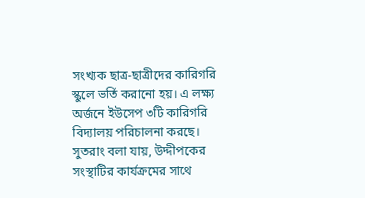সংখ্যক ছাত্র-ছাত্রীদের কারিগরি স্কুলে ভর্তি করানো হয়। এ লক্ষ্য অর্জনে ইউসেপ ৩টি কারিগরি বিদ্যালয় পরিচালনা করছে। সুতরাং বলা যায়, উদ্দীপকের সংস্থাটির কার্যক্রমের সাথে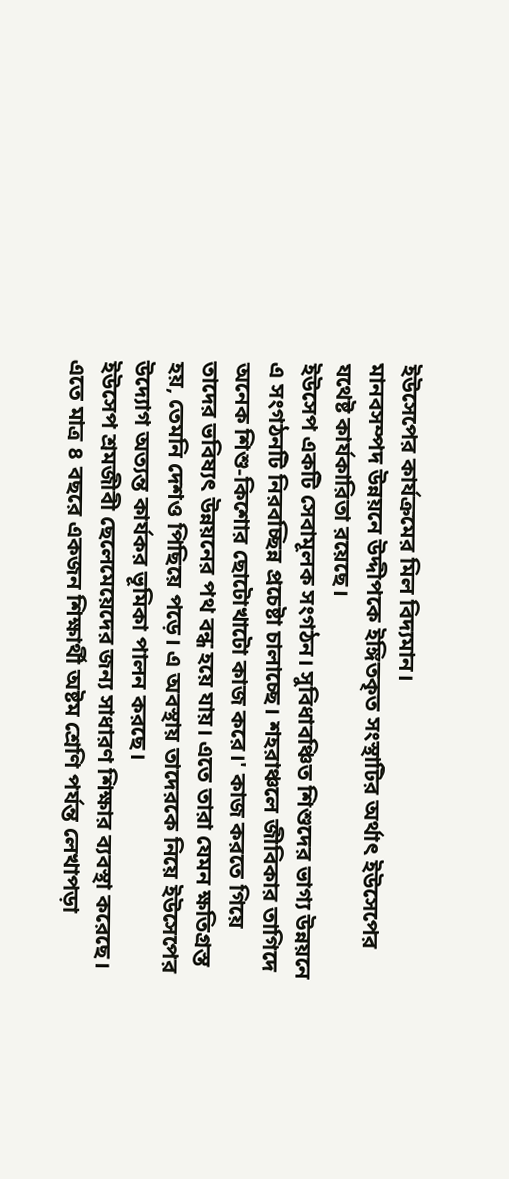ইউসেপের কার্যক্রমের মিল বিদ্যমান।
মানবসম্পদ উন্নয়নে উদ্দীপকে ইঙ্গিতকৃত সংস্থাটির অর্থাৎ ইউসেপের যথেষ্ট কার্যকারিতা রয়েছে।
ইউসেপ একটি সেবামূলক সংগঠন। সুবিধাবঞ্চিত শিশুদের ভাগ্য উন্নয়নে এ সংগঠনটি নিরবচ্ছিন্ন প্রচেষ্টা চালাচ্ছে। শহরাঞ্চলে জীবিকার তাগিদে অনেক শিশু-কিশোর ছোটোখাটো কাজ করে।' কাজ করতে গিয়ে তাদের ভবিষ্যৎ উন্নয়নের পথ বন্ধ হয়ে যায়। এতে তারা যেমন ক্ষতিগ্রস্ত হয়, তেমনি দেশও পিছিয়ে পড়ে। এ অবস্থায় তাদেরকে নিয়ে ইউসেপের উদ্যোগ অত্যন্ত কার্যকর ভূমিকা পালন করছে।
ইউসেপ শ্রমজীবী ছেলেমেয়েদের জন্য সাধারণ শিক্ষার ব্যবস্থা করেছে। এতে মাত্র ৪ বছরে একজন শিক্ষার্থী অষ্টম শ্রেণি পর্যন্ত লেখাপড়া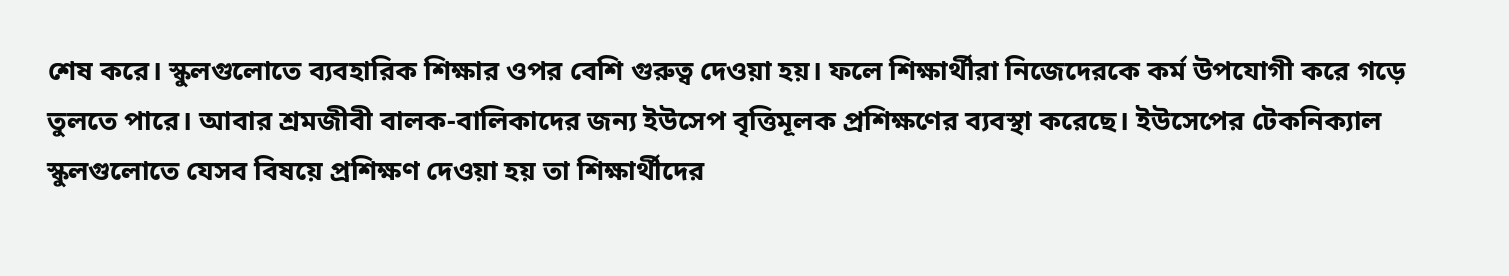শেষ করে। স্কুলগুলোতে ব্যবহারিক শিক্ষার ওপর বেশি গুরুত্ব দেওয়া হয়। ফলে শিক্ষার্থীরা নিজেদেরকে কর্ম উপযোগী করে গড়ে তুলতে পারে। আবার শ্রমজীবী বালক-বালিকাদের জন্য ইউসেপ বৃত্তিমূলক প্রশিক্ষণের ব্যবস্থা করেছে। ইউসেপের টেকনিক্যাল স্কুলগুলোতে যেসব বিষয়ে প্রশিক্ষণ দেওয়া হয় তা শিক্ষার্থীদের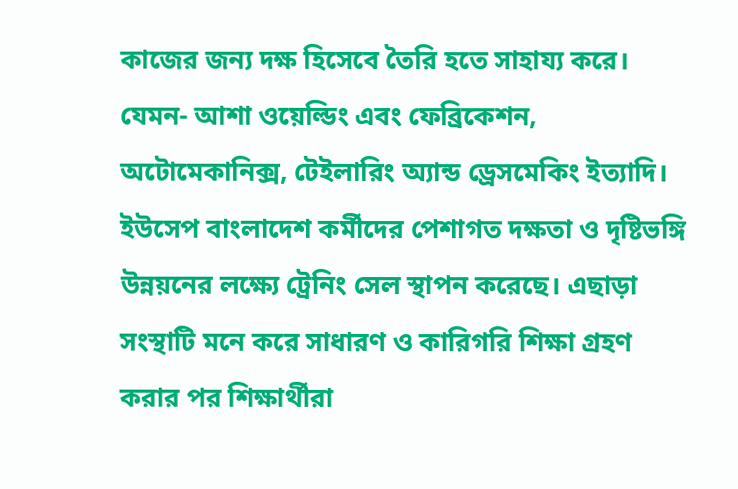কাজের জন্য দক্ষ হিসেবে তৈরি হতে সাহায্য করে। যেমন- আশা ওয়েল্ডিং এবং ফেব্রিকেশন, অটোমেকানিক্স, টেইলারিং অ্যান্ড ড্রেসমেকিং ইত্যাদি।
ইউসেপ বাংলাদেশ কর্মীদের পেশাগত দক্ষতা ও দৃষ্টিভঙ্গি উন্নয়নের লক্ষ্যে ট্রেনিং সেল স্থাপন করেছে। এছাড়া সংস্থাটি মনে করে সাধারণ ও কারিগরি শিক্ষা গ্রহণ করার পর শিক্ষার্থীরা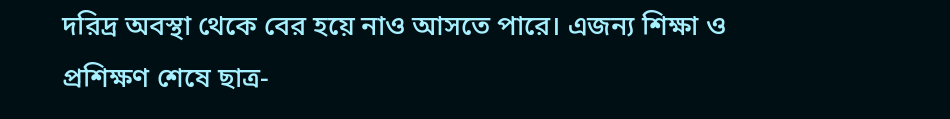দরিদ্র অবস্থা থেকে বের হয়ে নাও আসতে পারে। এজন্য শিক্ষা ও প্রশিক্ষণ শেষে ছাত্র-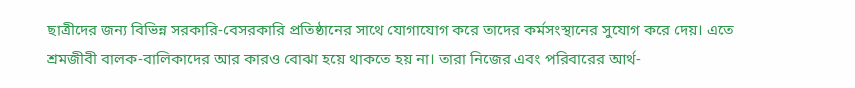ছাত্রীদের জন্য বিভিন্ন সরকারি-বেসরকারি প্রতিষ্ঠানের সাথে যোগাযোগ করে তাদের কর্মসংস্থানের সুযোগ করে দেয়। এতে শ্রমজীবী বালক-বালিকাদের আর কারও বোঝা হয়ে থাকতে হয় না। তারা নিজের এবং পরিবারের আর্থ-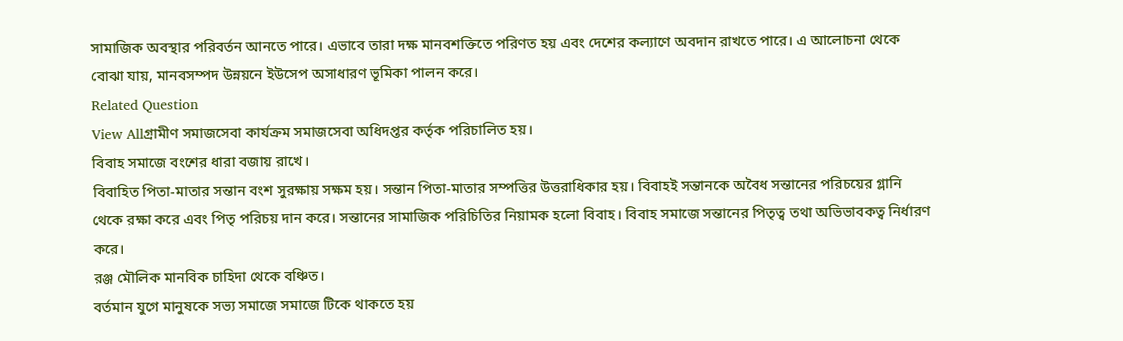সামাজিক অবস্থার পরিবর্তন আনতে পারে। এভাবে তারা দক্ষ মানবশক্তিতে পরিণত হয় এবং দেশের কল্যাণে অবদান রাখতে পারে। এ আলোচনা থেকে বোঝা যায়, মানবসম্পদ উন্নয়নে ইউসেপ অসাধারণ ভূমিকা পালন করে।
Related Question
View Allগ্রামীণ সমাজসেবা কার্যক্রম সমাজসেবা অধিদপ্তর কর্তৃক পরিচালিত হয়।
বিবাহ সমাজে বংশের ধারা বজায় রাখে।
বিবাহিত পিতা-মাতার সন্তান বংশ সুরক্ষায় সক্ষম হয়। সন্তান পিতা-মাতার সম্পত্তির উত্তরাধিকার হয়। বিবাহই সন্তানকে অবৈধ সন্তানের পরিচয়ের গ্লানি থেকে রক্ষা করে এবং পিতৃ পরিচয় দান করে। সন্তানের সামাজিক পরিচিতির নিয়ামক হলো বিবাহ। বিবাহ সমাজে সন্তানের পিতৃত্ব তথা অভিভাবকত্ব নির্ধারণ করে।
রঞ্জ মৌলিক মানবিক চাহিদা থেকে বঞ্চিত।
বর্তমান যুগে মানুষকে সভ্য সমাজে সমাজে টিকে থাকতে হয়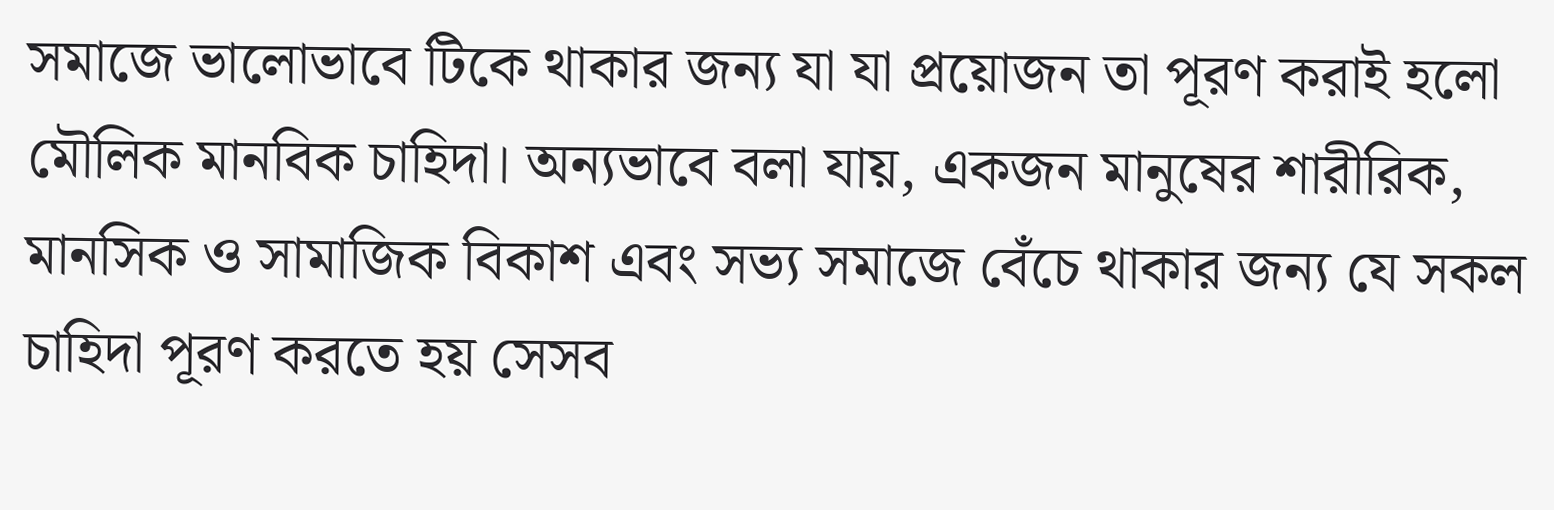সমাজে ভালোভাবে টিকে থাকার জন্য যা যা প্রয়োজন তা পূরণ করাই হলো মৌলিক মানবিক চাহিদা। অন্যভাবে বলা যায়, একজন মানুষের শারীরিক, মানসিক ও সামাজিক বিকাশ এবং সভ্য সমাজে বেঁচে থাকার জন্য যে সকল চাহিদা পূরণ করতে হয় সেসব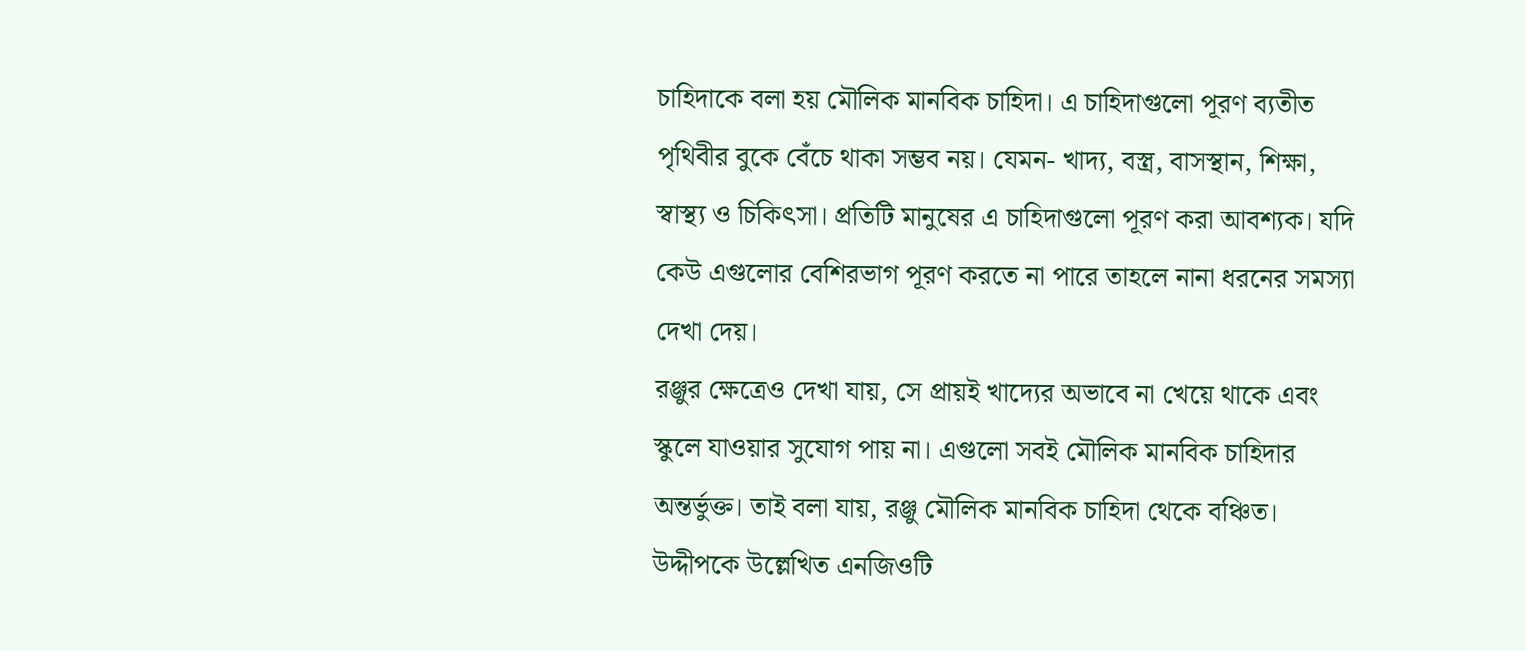চাহিদাকে বলা হয় মৌলিক মানবিক চাহিদা। এ চাহিদাগুলো পূরণ ব্যতীত পৃথিবীর বুকে বেঁচে থাকা সম্ভব নয়। যেমন- খাদ্য, বস্ত্র, বাসস্থান, শিক্ষা, স্বাস্থ্য ও চিকিৎসা। প্রতিটি মানুষের এ চাহিদাগুলো পূরণ করা আবশ্যক। যদি কেউ এগুলোর বেশিরভাগ পূরণ করতে না পারে তাহলে নানা ধরনের সমস্যা দেখা দেয়।
রঞ্জুর ক্ষেত্রেও দেখা যায়, সে প্রায়ই খাদ্যের অভাবে না খেয়ে থাকে এবং স্কুলে যাওয়ার সুযোগ পায় না। এগুলো সবই মৌলিক মানবিক চাহিদার অন্তর্ভুক্ত। তাই বলা যায়, রঞ্জু মৌলিক মানবিক চাহিদা থেকে বঞ্চিত।
উদ্দীপকে উল্লেখিত এনজিওটি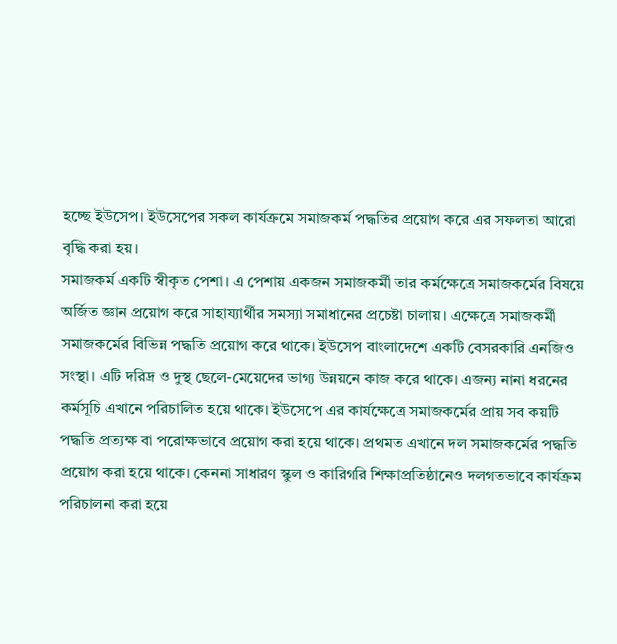হচ্ছে ইউসেপ। ইউসেপের সকল কার্যক্রমে সমাজকর্ম পদ্ধতির প্রয়োগ করে এর সফলতা আরো বৃদ্ধি করা হয়।
সমাজকর্ম একটি স্বীকৃত পেশা। এ পেশায় একজন সমাজকর্মী তার কর্মক্ষেত্রে সমাজকর্মের বিষয়ে অর্জিত জ্ঞান প্রয়োগ করে সাহায্যার্থীর সমস্যা সমাধানের প্রচেষ্টা চালায়। এক্ষেত্রে সমাজকর্মী সমাজকর্মের বিভিন্ন পদ্ধতি প্রয়োগ করে থাকে। ইউসেপ বাংলাদেশে একটি বেসরকারি এনজিও সংস্থা। এটি দরিদ্র ও দুস্থ ছেলে-মেয়েদের ভাগ্য উন্নয়নে কাজ করে থাকে। এজন্য নানা ধরনের কর্মসূচি এখানে পরিচালিত হয়ে থাকে। ইউসেপে এর কার্যক্ষেত্রে সমাজকর্মের প্রায় সব কয়টি পদ্ধতি প্রত্যক্ষ বা পরোক্ষভাবে প্রয়োগ করা হয়ে থাকে। প্রথমত এখানে দল সমাজকর্মের পদ্ধতি প্রয়োগ করা হয়ে থাকে। কেননা সাধারণ স্কুল ও কারিগরি শিক্ষাপ্রতিষ্ঠানেও দলগতভাবে কার্যক্রম পরিচালনা করা হয়ে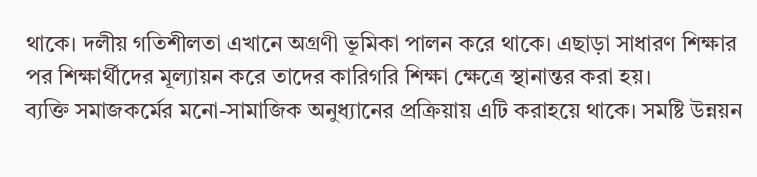থাকে। দলীয় গতিশীলতা এখানে অগ্রণী ভূমিকা পালন করে থাকে। এছাড়া সাধারণ শিক্ষার পর শিক্ষার্থীদের মূল্যায়ন করে তাদের কারিগরি শিক্ষা ক্ষেত্রে স্থানান্তর করা হয়।
ব্যক্তি সমাজকর্মের মনো-সামাজিক অনুধ্যানের প্রক্রিয়ায় এটি করাহয়ে থাকে। সমষ্টি উন্নয়ন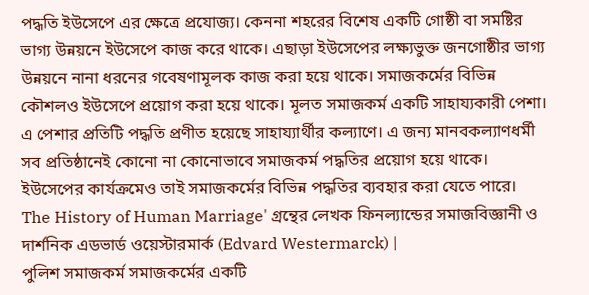পদ্ধতি ইউসেপে এর ক্ষেত্রে প্রযোজ্য। কেননা শহরের বিশেষ একটি গোষ্ঠী বা সমষ্টির ভাগ্য উন্নয়নে ইউসেপে কাজ করে থাকে। এছাড়া ইউসেপের লক্ষ্যভুক্ত জনগোষ্ঠীর ভাগ্য উন্নয়নে নানা ধরনের গবেষণামূলক কাজ করা হয়ে থাকে। সমাজকর্মের বিভিন্ন কৌশলও ইউসেপে প্রয়োগ করা হয়ে থাকে। মূলত সমাজকর্ম একটি সাহায্যকারী পেশা। এ পেশার প্রতিটি পদ্ধতি প্রণীত হয়েছে সাহায্যার্থীর কল্যাণে। এ জন্য মানবকল্যাণধর্মী সব প্রতিষ্ঠানেই কোনো না কোনোভাবে সমাজকর্ম পদ্ধতির প্রয়োগ হয়ে থাকে। ইউসেপের কার্যক্রমেও তাই সমাজকর্মের বিভিন্ন পদ্ধতির ব্যবহার করা যেতে পারে।
The History of Human Marriage' গ্রন্থের লেখক ফিনল্যান্ডের সমাজবিজ্ঞানী ও দার্শনিক এডভার্ড ওয়েস্টারমার্ক (Edvard Westermarck) |
পুলিশ সমাজকর্ম সমাজকর্মের একটি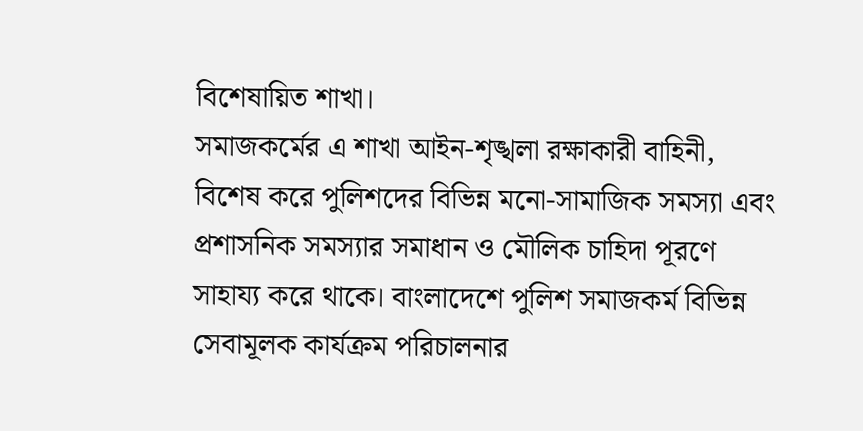বিশেষায়িত শাখা।
সমাজকর্মের এ শাখা আইন-শৃঙ্খলা রক্ষাকারী বাহিনী, বিশেষ করে পুলিশদের বিভিন্ন মনো-সামাজিক সমস্যা এবং প্রশাসনিক সমস্যার সমাধান ও মৌলিক চাহিদা পূরণে সাহায্য করে থাকে। বাংলাদেশে পুলিশ সমাজকর্ম বিভিন্ন সেবামূলক কার্যক্রম পরিচালনার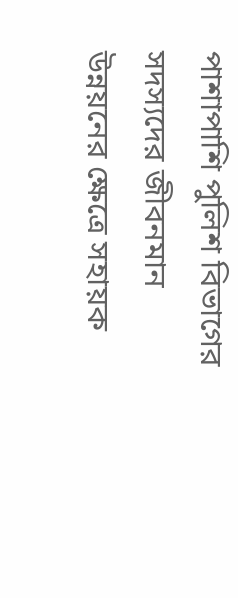পাশাপাশি পুলিশ বিভাগের সদস্যদের জীবনমান উন্নয়নের ক্ষেত্রে সহায়ক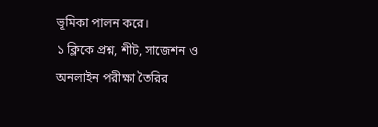ভূমিকা পালন করে।
১ ক্লিকে প্রশ্ন, শীট, সাজেশন ও
অনলাইন পরীক্ষা তৈরির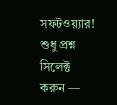সফটওয়্যার!
শুধু প্রশ্ন সিলেক্ট করুন —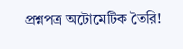প্রশ্নপত্র অটোমেটিক তৈরি!